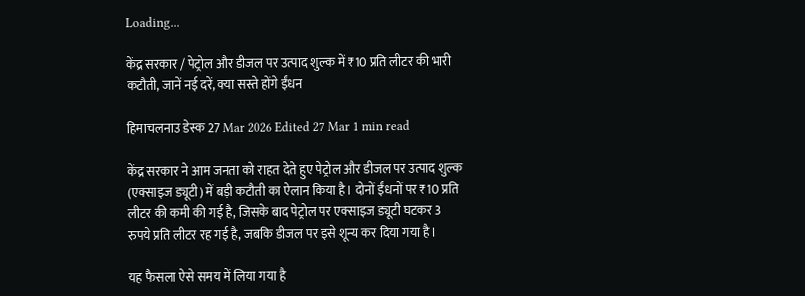Loading...

केंद्र सरकार / पेट्रोल और डीजल पर उत्पाद शुल्क में ₹10 प्रति लीटर की भारी कटौती, जानें नई दरें, क्या सस्ते होंगे ईंधन

हिमाचलनाउ डेस्क 27 Mar 2026 Edited 27 Mar 1 min read

केंद्र सरकार ने आम जनता को राहत देते हुए पेट्रोल और डीजल पर उत्पाद शुल्क (एक्साइज ड्यूटी) में बड़ी कटौती का ऐलान किया है। दोनों ईंधनों पर ₹10 प्रति लीटर की कमी की गई है, जिसके बाद पेट्रोल पर एक्साइज ड्यूटी घटकर 3 रुपये प्रति लीटर रह गई है, जबकि डीजल पर इसे शून्य कर दिया गया है।

यह फैसला ऐसे समय में लिया गया है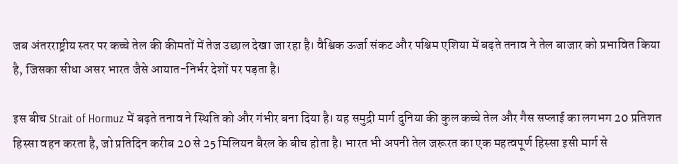जब अंतरराष्ट्रीय स्तर पर कच्चे तेल की कीमतों में तेज उछाल देखा जा रहा है। वैश्विक ऊर्जा संकट और पश्चिम एशिया में बढ़ते तनाव ने तेल बाजार को प्रभावित किया है, जिसका सीधा असर भारत जैसे आयात-निर्भर देशों पर पड़ता है।

इस बीच Strait of Hormuz में बढ़ते तनाव ने स्थिति को और गंभीर बना दिया है। यह समुद्री मार्ग दुनिया की कुल कच्चे तेल और गैस सप्लाई का लगभग 20 प्रतिशत हिस्सा वहन करता है, जो प्रतिदिन करीब 20 से 25 मिलियन बैरल के बीच होता है। भारत भी अपनी तेल जरूरत का एक महत्वपूर्ण हिस्सा इसी मार्ग से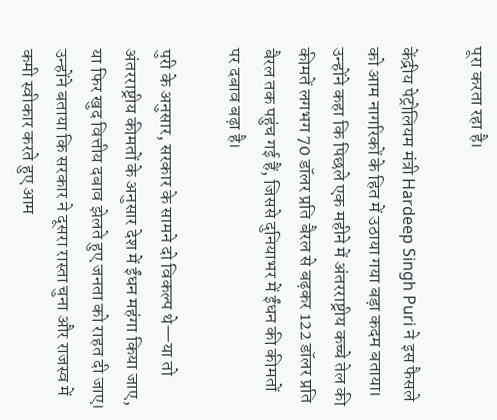पूरा करता रहा है।

केंद्रीय पेट्रोलियम मंत्री Hardeep Singh Puri ने इस फैसले को आम नागरिकों के हित में उठाया गया बड़ा कदम बताया। उन्होंने कहा कि पिछले एक महीने में अंतरराष्ट्रीय कच्चे तेल की कीमतें लगभग 70 डॉलर प्रति बैरल से बढ़कर 122 डॉलर प्रति बैरल तक पहुंच गई हैं, जिससे दुनियाभर में ईंधन की कीमतों पर दबाव बढ़ा है।

पुरी के अनुसार, सरकार के सामने दो विकल्प थे—या तो अंतरराष्ट्रीय कीमतों के अनुसार देश में ईंधन महंगा किया जाए, या फिर खुद वित्तीय दबाव झेलते हुए जनता को राहत दी जाए। उन्होंने बताया कि सरकार ने दूसरा रास्ता चुना और राजस्व में कमी स्वीकार करते हुए आम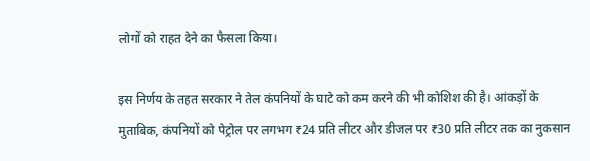लोगों को राहत देने का फैसला किया।

इस निर्णय के तहत सरकार ने तेल कंपनियों के घाटे को कम करने की भी कोशिश की है। आंकड़ों के मुताबिक, कंपनियों को पेट्रोल पर लगभग ₹24 प्रति लीटर और डीजल पर ₹30 प्रति लीटर तक का नुकसान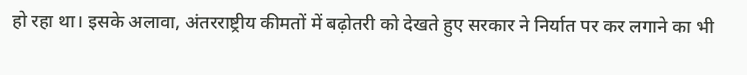हो रहा था। इसके अलावा, अंतरराष्ट्रीय कीमतों में बढ़ोतरी को देखते हुए सरकार ने निर्यात पर कर लगाने का भी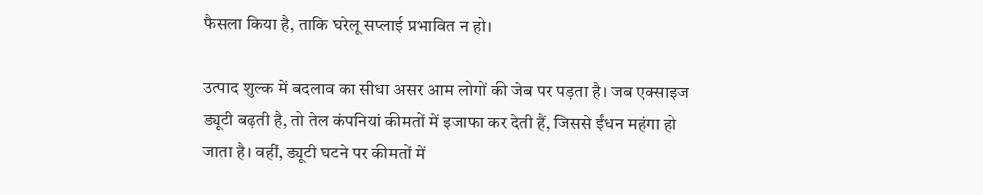फैसला किया है, ताकि घरेलू सप्लाई प्रभावित न हो।

उत्पाद शुल्क में बदलाव का सीधा असर आम लोगों की जेब पर पड़ता है। जब एक्साइज ड्यूटी बढ़ती है, तो तेल कंपनियां कीमतों में इजाफा कर देती हैं, जिससे ईंधन महंगा हो जाता है। वहीं, ड्यूटी घटने पर कीमतों में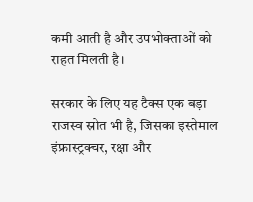कमी आती है और उपभोक्ताओं को राहत मिलती है।

सरकार के लिए यह टैक्स एक बड़ा राजस्व स्रोत भी है, जिसका इस्तेमाल इंफ्रास्ट्रक्चर, रक्षा और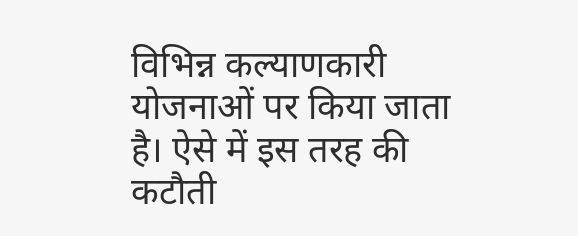विभिन्न कल्याणकारी योजनाओं पर किया जाता है। ऐसे में इस तरह की कटौती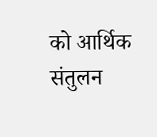को आर्थिक संतुलन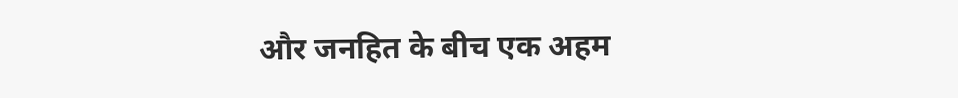और जनहित के बीच एक अहम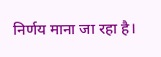निर्णय माना जा रहा है।